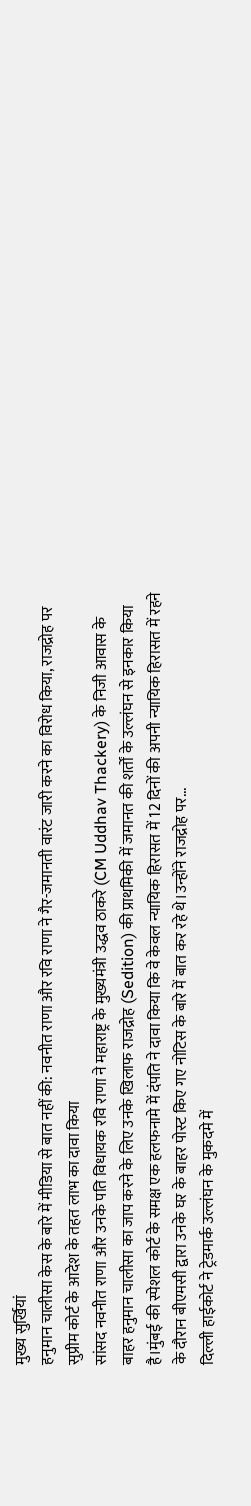मुख्य सुर्खियां
हनुमान चालीसा केस के बारे में मीडिया से बात नहीं की: नवनीत राणा और रवि राणा ने गैर-जमानती वारंट जारी करने का विरोध किया, राजद्रोह पर सुप्रीम कोर्ट के आदेश के तहत लाभ का दावा किया
सांसद नवनीत राणा और उनके पति विधायक रवि राणा ने महाराष्ट्र के मुख्यमंत्री उद्धव ठाकरे (CM Uddhav Thackery) के निजी आवास के बाहर हनुमान चालीसा का जाप करने के लिए उनके खिलाफ राजद्रोह (Sedition) की प्राथमिकी में जमानत की शर्तों के उल्लंघन से इनकार किया है।मुंबई की स्पेशल कोर्ट के समक्ष एक हलफनामे में दंपति ने दावा किया कि वे केवल न्यायिक हिरासत में 12 दिनों की अपनी न्यायिक हिरासत में रहने के दौरान बीएमसी द्वारा उनके घर के बाहर पोस्ट किए गए नोटिस के बारे में बात कर रहे थे।उन्होंने राजद्रोह पर...
दिल्ली हाईकोर्ट ने ट्रेडमार्क उल्लंघन के मुकदमे में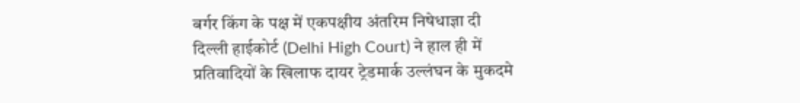बर्गर किंग के पक्ष में एकपक्षीय अंतरिम निषेधाज्ञा दी
दिल्ली हाईकोर्ट (Delhi High Court) ने हाल ही में प्रतिवादियों के खिलाफ दायर ट्रेडमार्क उल्लंघन के मुकदमे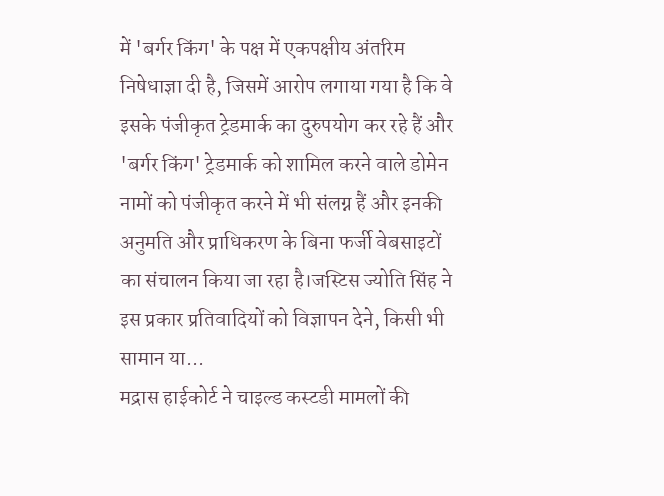में 'बर्गर किंग' के पक्ष में एकपक्षीय अंतरिम निषेधाज्ञा दी है, जिसमें आरोप लगाया गया है कि वे इसके पंजीकृत ट्रेडमार्क का दुरुपयोग कर रहे हैं और 'बर्गर किंग' ट्रेडमार्क को शामिल करने वाले डोमेन नामों को पंजीकृत करने में भी संलग्न हैं और इनकी अनुमति और प्राधिकरण के बिना फर्जी वेबसाइटों का संचालन किया जा रहा है।जस्टिस ज्योति सिंह ने इस प्रकार प्रतिवादियों को विज्ञापन देने, किसी भी सामान या...
मद्रास हाईकोर्ट ने चाइल्ड कस्टडी मामलों की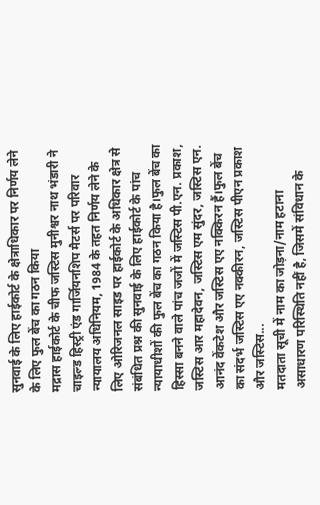सुनवाई के लिए हाईकोर्ट के क्षेत्राधिकार पर निर्णय लेने के लिए फुल बेंच का गठन किया
मद्रास हाईकोर्ट के चीफ जस्टिस मुनीश्वर नाथ भंडारी ने चाइल्ड हिस्ट्री एंड गार्जियनशिप मैटर्स पर परिवार न्यायालय अधिनियम, 1984 के तहत निर्णय लेने के लिए ओरिजनल साइड पर हाईकोर्ट के अधिकार क्षेत्र से संबंधित प्रश्न की सुनवाई के लिए हाईकोर्ट के पांच न्यायाधीशों की फुल बेंच का गठन किया है।फुल बेंच का हिस्सा बनने वाले पांच जजों में जस्टिस पी.एन. प्रकाश, जस्टिस आर महादेवन, जस्टिस एम सुंदर, जस्टिस एन. आनंद वेंकटेश और जस्टिस एए नक्किरन हैं।फुल बेंच का संदर्भ जस्टिस एए नक्कीरन, जस्टिस पीएन प्रकाश और जस्टिस...
मतदाता सूची में नाम का जोड़ना/नाम हटाना असाधारण परिस्थिति नहीं है, जिसमें संविधान के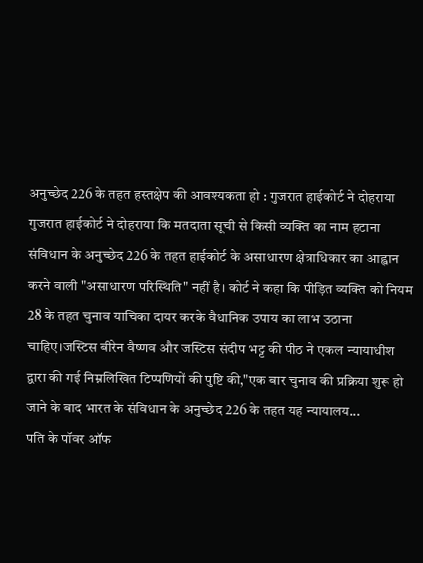अनुच्छेद 226 के तहत हस्तक्षेप की आवश्यकता हो : गुजरात हाईकोर्ट ने दोहराया
गुजरात हाईकोर्ट ने दोहराया कि मतदाता सूची से किसी व्यक्ति का नाम हटाना संविधान के अनुच्छेद 226 के तहत हाईकोर्ट के असाधारण क्षेत्राधिकार का आह्वान करने वाली "असाधारण परिस्थिति" नहीं है। कोर्ट ने कहा कि पीड़ित व्यक्ति को नियम 28 के तहत चुनाव याचिका दायर करके वैधानिक उपाय का लाभ उठाना चाहिए।जस्टिस बीरेन वैष्णव और जस्टिस संदीप भट्ट की पीठ ने एकल न्यायाधीश द्वारा की गई निम्नलिखित टिप्पणियों की पुष्टि की,"एक बार चुनाव की प्रक्रिया शुरू हो जाने के बाद भारत के संविधान के अनुच्छेद 226 के तहत यह न्यायालय...
पति के पॉवर ऑफ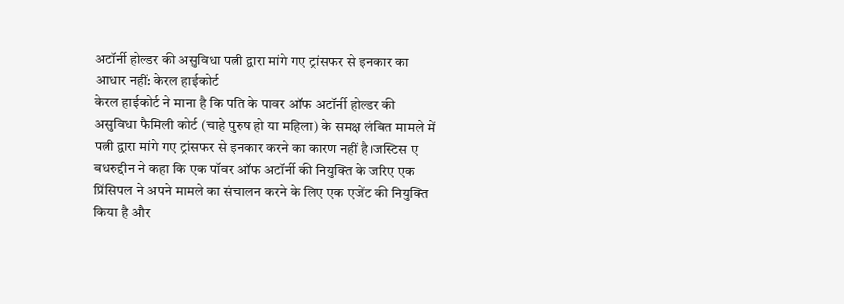अटॉर्नी होल्डर की असुविधा पत्नी द्वारा मांगे गए ट्रांसफर से इनकार का आधार नहीं: केरल हाईकोर्ट
केरल हाईकोर्ट ने माना है कि पति के पावर ऑफ अटॉर्नी होल्डर की असुविधा फैमिली कोर्ट (चाहे पुरुष हो या महिला) के समक्ष लंबित मामले में पत्नी द्वारा मांगे गए ट्रांसफर से इनकार करने का कारण नहीं है।जस्टिस ए बधरुद्दीन ने कहा कि एक पॉवर ऑफ अटॉर्नी की नियुक्ति के जरिए एक प्रिंसिपल ने अपने मामले का संचालन करने के लिए एक एजेंट की नियुक्ति किया है और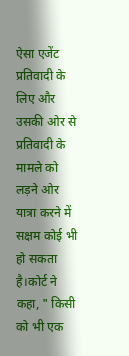ऐसा एजेंट प्रतिवादी के लिए और उसकी ओर से प्रतिवादी के मामले को लड़ने ओर यात्रा करने में सक्षम कोई भी हो सकता है।कोर्ट ने कहा, " किसी को भी एक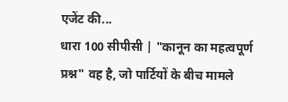एजेंट की...
धारा 100 सीपीसी | "कानून का महत्वपूर्ण प्रश्न" वह है, जो पार्टियों के बीच मामले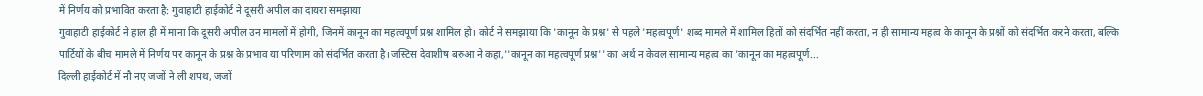में निर्णय को प्रभावित करता है: गुवाहाटी हाईकोर्ट ने दूसरी अपील का दायरा समझाया
गुवाहाटी हाईकोर्ट ने हाल ही में माना कि दूसरी अपील उन मामलों में होगी, जिनमें कानून का महत्वपूर्ण प्रश्न शामिल हो। कोर्ट ने समझाया कि 'कानून के प्रश्न' से पहले 'महत्वपूर्ण' शब्द मामले में शामिल हितों को संदर्भित नहीं करता, न ही सामान्य महत्व के कानून के प्रश्नों को संदर्भित करने करता, बल्कि पार्टियों के बीच मामले में निर्णय पर कानून के प्रश्न के प्रभाव या परिणाम को संदर्भित करता है।जस्टिस देवाशीष बरुआ ने कहा,''कानून का महत्वपूर्ण प्रश्न'' का अर्थ न केवल सामान्य महत्व का 'कानून का महत्वपूर्ण...
दिल्ली हाईकोर्ट में नौ नए जजों ने ली शपथ, जजों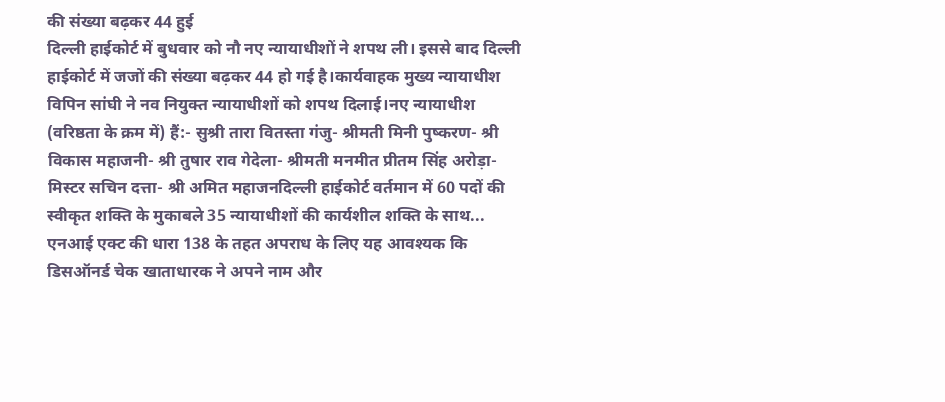की संख्या बढ़कर 44 हुई
दिल्ली हाईकोर्ट में बुधवार को नौ नए न्यायाधीशों ने शपथ ली। इससे बाद दिल्ली हाईकोर्ट में जजों की संख्या बढ़कर 44 हो गई है।कार्यवाहक मुख्य न्यायाधीश विपिन सांघी ने नव नियुक्त न्यायाधीशों को शपथ दिलाई।नए न्यायाधीश (वरिष्ठता के क्रम में) हैं:- सुश्री तारा वितस्ता गंजु- श्रीमती मिनी पुष्करण- श्री विकास महाजनी- श्री तुषार राव गेदेला- श्रीमती मनमीत प्रीतम सिंह अरोड़ा- मिस्टर सचिन दत्ता- श्री अमित महाजनदिल्ली हाईकोर्ट वर्तमान में 60 पदों की स्वीकृत शक्ति के मुकाबले 35 न्यायाधीशों की कार्यशील शक्ति के साथ...
एनआई एक्ट की धारा 138 के तहत अपराध के लिए यह आवश्यक कि डिसऑनर्ड चेक खाताधारक ने अपने नाम और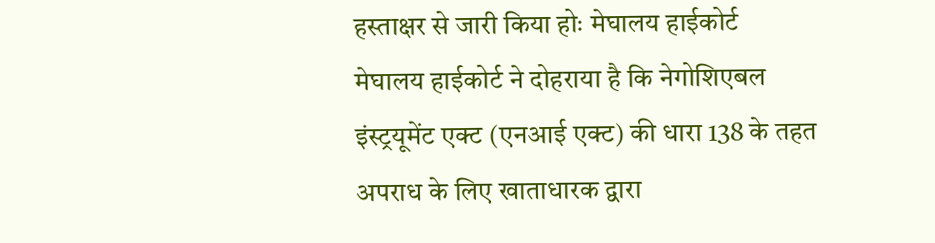हस्ताक्षर से जारी किया होः मेघालय हाईकोर्ट
मेघालय हाईकोर्ट ने दोहराया है कि नेगोशिएबल इंस्ट्रयूमेंट एक्ट (एनआई एक्ट) की धारा 138 के तहत अपराध के लिए खाताधारक द्वारा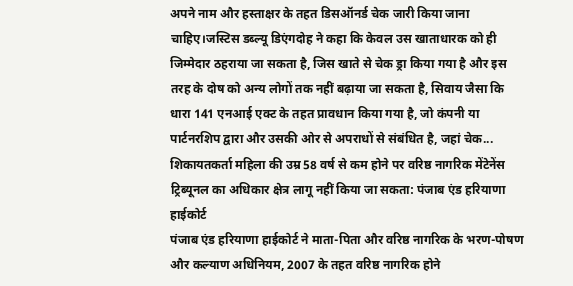अपने नाम और हस्ताक्षर के तहत डिसऑनर्ड चेक जारी किया जाना चाहिए।जस्टिस डब्ल्यू डिएंगदोह ने कहा कि केवल उस खाताधारक को ही जिम्मेदार ठहराया जा सकता है, जिस खाते से चेक ड्रा किया गया है और इस तरह के दोष को अन्य लोगों तक नहीं बढ़ाया जा सकता है, सिवाय जैसा कि धारा 141 एनआई एक्ट के तहत प्रावधान किया गया है, जो कंपनी या पार्टनरशिप द्वारा और उसकी ओर से अपराधों से संबंधित है, जहां चेक...
शिकायतकर्ता महिला की उम्र 58 वर्ष से कम होने पर वरिष्ठ नागरिक मेंटेनेंस ट्रिब्यूनल का अधिकार क्षेत्र लागू नहीं किया जा सकता: पंजाब एंड हरियाणा हाईकोर्ट
पंजाब एंड हरियाणा हाईकोर्ट ने माता-पिता और वरिष्ठ नागरिक के भरण-पोषण और कल्याण अधिनियम, 2007 के तहत वरिष्ठ नागरिक होने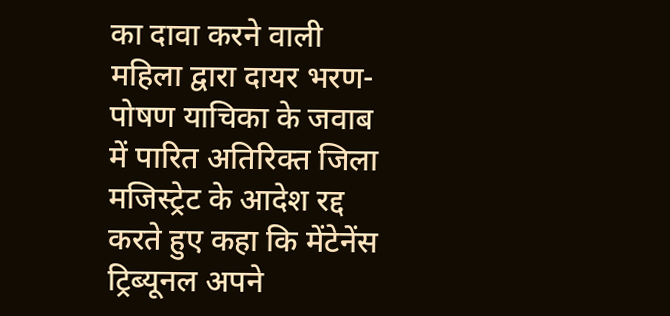का दावा करने वाली महिला द्वारा दायर भरण-पोषण याचिका के जवाब में पारित अतिरिक्त जिला मजिस्ट्रेट के आदेश रद्द करते हुए कहा कि मेंटेनेंस ट्रिब्यूनल अपने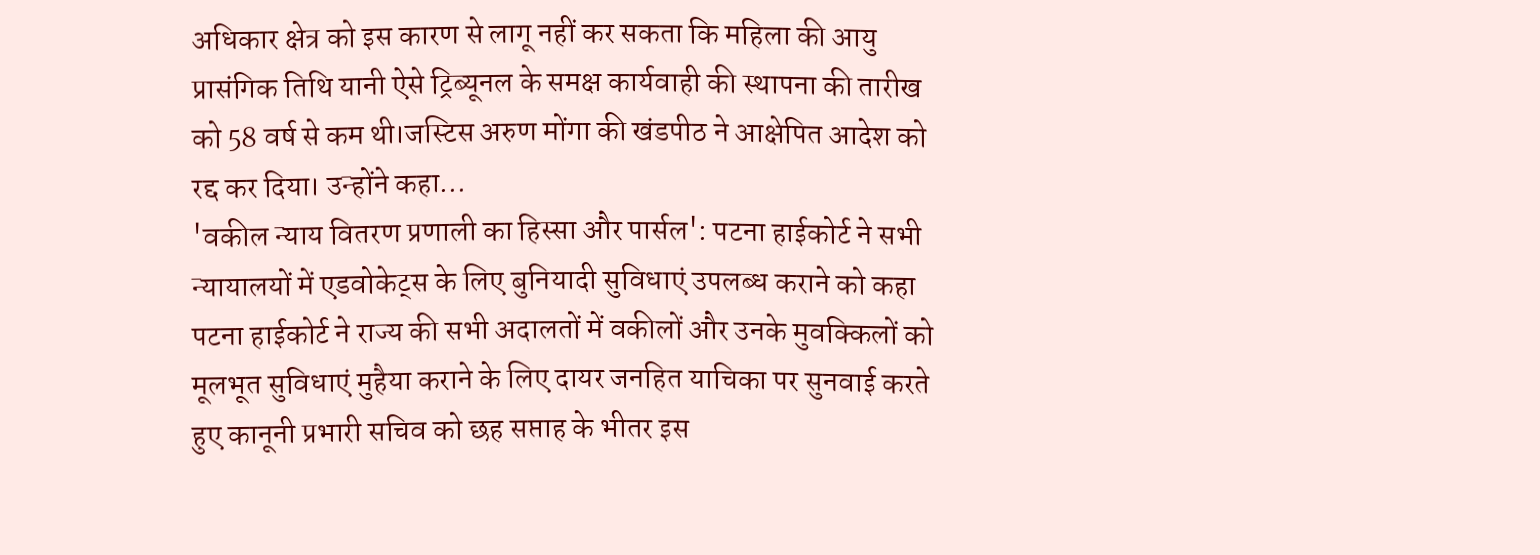अधिकार क्षेत्र को इस कारण से लागू नहीं कर सकता कि महिला की आयु प्रासंगिक तिथि यानी ऐसे ट्रिब्यूनल के समक्ष कार्यवाही की स्थापना की तारीख को 58 वर्ष से कम थी।जस्टिस अरुण मोंगा की खंडपीठ ने आक्षेपित आदेश को रद्द कर दिया। उन्होंने कहा...
'वकील न्याय वितरण प्रणाली का हिस्सा और पार्सल': पटना हाईकोर्ट ने सभी न्यायालयों में एडवोकेट्स के लिए बुनियादी सुविधाएं उपलब्ध कराने को कहा
पटना हाईकोर्ट ने राज्य की सभी अदालतों में वकीलों और उनके मुवक्किलों को मूलभूत सुविधाएं मुहैया कराने के लिए दायर जनहित याचिका पर सुनवाई करते हुए कानूनी प्रभारी सचिव को छह सप्ताह के भीतर इस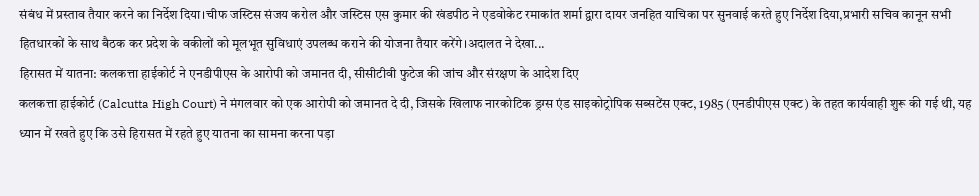संबंध में प्रस्ताव तैयार करने का निर्देश दिया।चीफ जस्टिस संजय करोल और जस्टिस एस कुमार की खंडपीठ ने एडवोकेट रमाकांत शर्मा द्वारा दायर जनहित याचिका पर सुनवाई करते हुए निर्देश दिया,प्रभारी सचिव कानून सभी हितधारकों के साथ बैठक कर प्रदेश के वकीलों को मूलभूत सुविधाएं उपलब्ध कराने की योजना तैयार करेंगे।अदालत ने देखा...
हिरासत में यातना: कलकत्ता हाईकोर्ट ने एनडीपीएस के आरोपी को जमानत दी, सीसीटीवी फुटेज की जांच और संरक्षण के आदेश दिए
कलकत्ता हाईकोर्ट (Calcutta High Court) ने मंगलवार को एक आरोपी को जमानत दे दी, जिसके खिलाफ नारकोटिक ड्रग्स एंड साइकोट्रोपिक सब्सटेंस एक्ट, 1985 (एनडीपीएस एक्ट) के तहत कार्यवाही शुरू की गई थी, यह ध्यान में रखते हुए कि उसे हिरासत में रहते हुए यातना का सामना करना पड़ा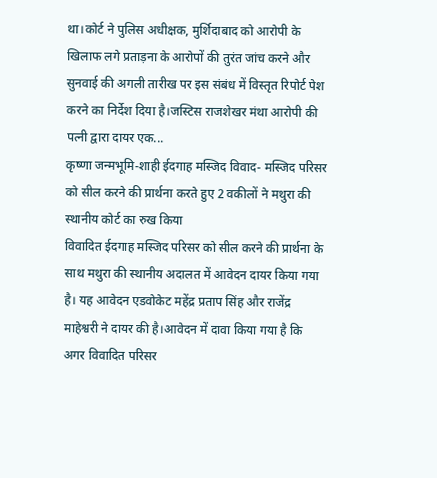था।कोर्ट ने पुलिस अधीक्षक, मुर्शिदाबाद को आरोपी के खिलाफ लगे प्रताड़ना के आरोपों की तुरंत जांच करने और सुनवाई की अगली तारीख पर इस संबंध में विस्तृत रिपोर्ट पेश करने का निर्देश दिया है।जस्टिस राजशेखर मंथा आरोपी की पत्नी द्वारा दायर एक...
कृष्णा जन्मभूमि-शाही ईदगाह मस्जिद विवाद- मस्जिद परिसर को सील करने की प्रार्थना करते हुए 2 वकीलों ने मथुरा की स्थानीय कोर्ट का रुख किया
विवादित ईदगाह मस्जिद परिसर को सील करने की प्रार्थना के साथ मथुरा की स्थानीय अदालत में आवेदन दायर किया गया है। यह आवेदन एडवोकेट महेंद्र प्रताप सिंह और राजेंद्र माहेश्वरी ने दायर की है।आवेदन में दावा किया गया है कि अगर विवादित परिसर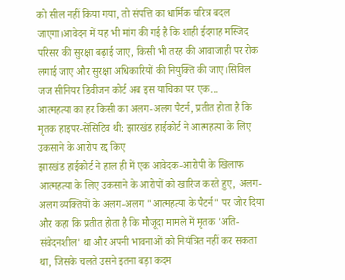को सील नहीं किया गया, तो संपत्ति का धार्मिक चरित्र बदल जाएगा।आवेदन में यह भी मांग की गई है कि शाही ईदगाह मस्जिद परिसर की सुरक्षा बढ़ाई जाए, किसी भी तरह की आवाजाही पर रोक लगाई जाए और सुरक्षा अधिकारियों की नियुक्ति की जाए।सिविल जज सीनियर डिवीजन कोर्ट अब इस याचिका पर एक...
आत्महत्या का हर किसी का अलग-अलग पैटर्न, प्रतीत होता है कि मृतक हाइपर-सेंसिटिव थी: झारखंड हाईकोर्ट ने आत्महत्या के लिए उकसाने के आरोप रद्द किए
झारखंड हाईकोर्ट ने हाल ही में एक आवेदक-आरोपी के खिलाफ आत्महत्या के लिए उकसाने के आरोपों को खारिज करते हुए, अलग-अलग व्यक्तियों के अलग-अलग "आत्महत्या के पैटर्न" पर जोर दिया और कहा कि प्रतीत होता है कि मौजूदा मामले में मृतक 'अति-संवेदनशील' था और अपनी भावनाओं को नियंत्रित नहीं कर सकता था, जिसके चलते उसने इतना बड़ा कदम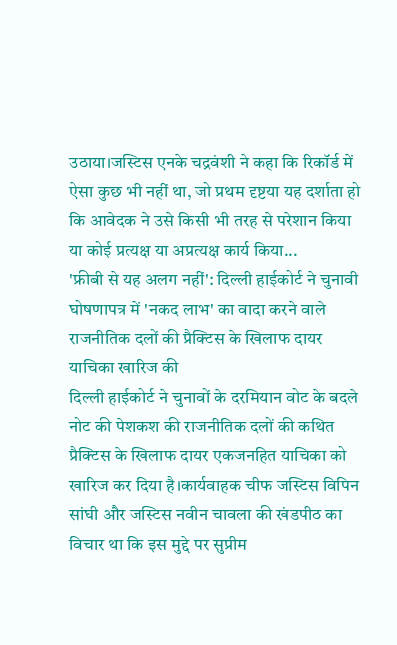उठाया।जस्टिस एनके चद्रवंशी ने कहा कि रिकॉर्ड में ऐसा कुछ भी नहीं था, जो प्रथम दृष्टया यह दर्शाता हो कि आवेदक ने उसे किसी भी तरह से परेशान किया या कोई प्रत्यक्ष या अप्रत्यक्ष कार्य किया...
'फ्रीबी से यह अलग नहीं': दिल्ली हाईकोर्ट ने चुनावी घोषणापत्र में 'नकद लाभ' का वादा करने वाले राजनीतिक दलों की प्रैक्टिस के खिलाफ दायर याचिका खारिज की
दिल्ली हाईकोर्ट ने चुनावों के दरमियान वोट के बदले नोट की पेशकश की राजनीतिक दलों की कथित प्रैक्टिस के खिलाफ दायर एकजनहित याचिका को खारिज कर दिया है।कार्यवाहक चीफ जस्टिस विपिन सांघी और जस्टिस नवीन चावला की खंडपीठ का विचार था कि इस मुद्दे पर सुप्रीम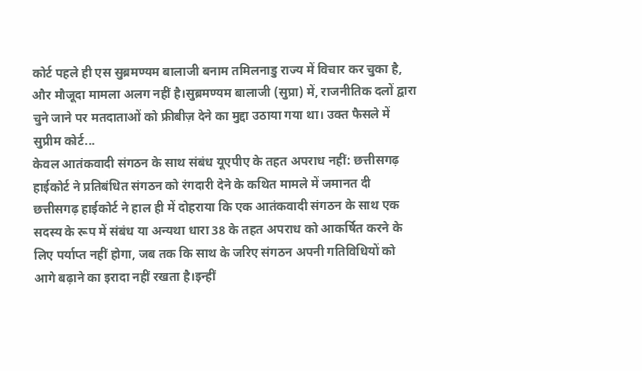कोर्ट पहले ही एस सुब्रमण्यम बालाजी बनाम तमिलनाडु राज्य में विचार कर चुका है, और मौजूदा मामला अलग नहीं है।सुब्रमण्यम बालाजी (सुप्रा) में, राजनीतिक दलों द्वारा चुने जाने पर मतदाताओं को फ्रीबीज़ देने का मुद्दा उठाया गया था। उक्त फैसले में सुप्रीम कोर्ट...
केवल आतंकवादी संगठन के साथ संबंध यूएपीए के तहत अपराध नहीं: छत्तीसगढ़ हाईकोर्ट ने प्रतिबंधित संगठन को रंगदारी देने के कथित मामले में जमानत दी
छत्तीसगढ़ हाईकोर्ट ने हाल ही में दोहराया कि एक आतंकवादी संगठन के साथ एक सदस्य के रूप में संबंध या अन्यथा धारा 38 के तहत अपराध को आकर्षित करने के लिए पर्याप्त नहीं होगा, जब तक कि साथ के जरिए संगठन अपनी गतिविधियों को आगे बढ़ाने का इरादा नहीं रखता है।इन्हीं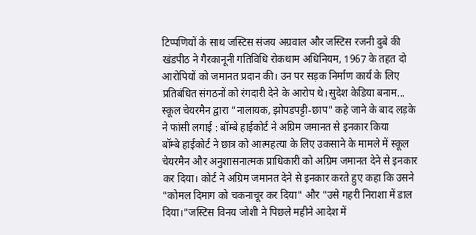टिप्पणियों के साथ जस्टिस संजय अग्रवाल और जस्टिस रजनी दुबे की खंडपीठ ने गैरकानूनी गतिविधि रोकथाम अधिनियम, 1967 के तहत दो आरोपियों को जमानत प्रदान की। उन पर सड़क निर्माण कार्य के लिए प्रतिबंधित संगठनों को रंगदारी देने के आरोप थे।सुदेश केडिया बनाम...
स्कूल चेयरमैन द्वारा "नालायक, झोपडपट्टी-छाप" कहे जाने के बाद लड़के ने फांसी लगाई : बॉम्बे हाईकोर्ट ने अग्रिम जमानत से इनकार किया
बॉम्बे हाईकोर्ट ने छात्र को आत्महत्या के लिए उकसाने के मामले में स्कूल चेयरमैन और अनुशासनात्मक प्राधिकारी को अग्रिम जमानत देने से इनकार कर दिया। कोर्ट ने अग्रिम जमानत देने से इनकार करते हुए कहा कि उसने "कोमल दिमाग को चकनाचूर कर दिया" और "उसे गहरी निराशा में डाल दिया।"जस्टिस विनय जोशी ने पिछले महीने आदेश में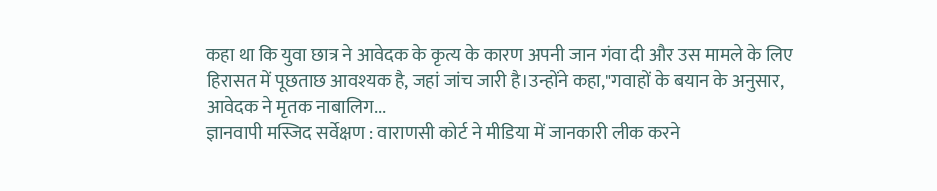कहा था कि युवा छात्र ने आवेदक के कृत्य के कारण अपनी जान गंवा दी और उस मामले के लिए हिरासत में पूछताछ आवश्यक है, जहां जांच जारी है।उन्होंने कहा,"गवाहों के बयान के अनुसार, आवेदक ने मृतक नाबालिग...
ज्ञानवापी मस्जिद सर्वेक्षण : वाराणसी कोर्ट ने मीडिया में जानकारी लीक करने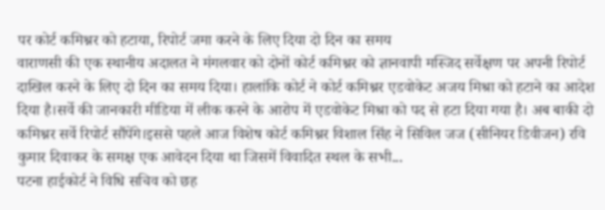पर कोर्ट कमिश्नर को हटाया, रिपोर्ट जमा करने के लिए दिया दो दिन का समय
वाराणसी की एक स्थानीय अदालत ने मंगलवार को दोनों कोर्ट कमिश्नर को ज्ञानवापी मस्जिद सर्वेक्षण पर अपनी रिपोर्ट दाखिल करने के लिए दो दिन का समय दिया। हालांकि कोर्ट ने कोर्ट कमिश्नर एडवोकेट अजय मिश्रा को हटाने का आदेश दिया है।सर्वे की जानकारी मीडिया में लीक करने के आरोप में एडवोकेट मिश्रा को पद से हटा दिया गया है। अब बाकी दो कमिश्नर सर्वे रिपोर्ट सौंपेंगे।इससे पहले आज विशेष कोर्ट कमिश्नर विशाल सिंह ने सिविल जज (सीनियर डिवीजन) रवि कुमार दिवाकर के समक्ष एक आवेदन दिया था जिसमें विवादित स्थल के सभी...
पटना हाईकोर्ट ने विधि सचिव को छह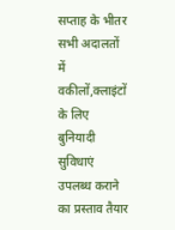सप्ताह के भीतर सभी अदालतों में वकीलों,क्लाइंटों के लिए बुनियादी सुविधाएं उपलब्ध कराने का प्रस्ताव तैयार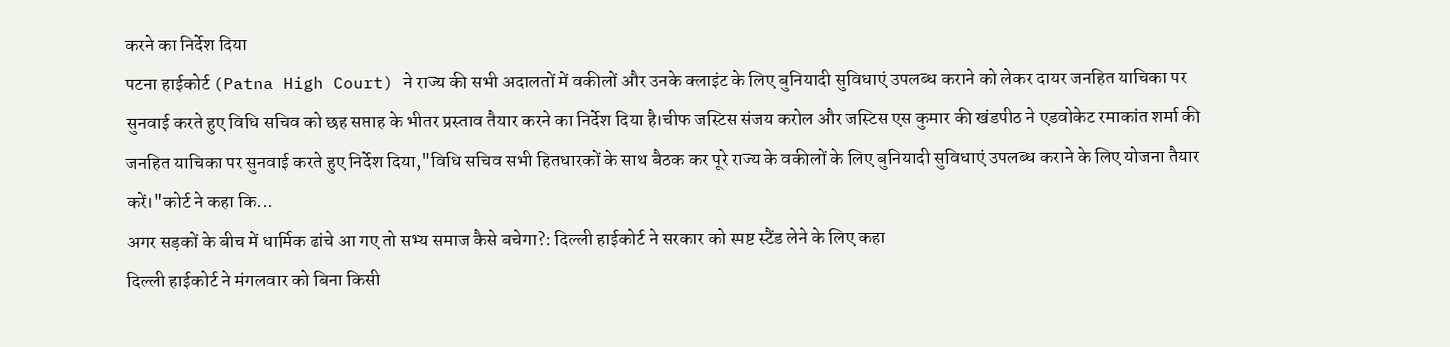करने का निर्देश दिया
पटना हाईकोर्ट (Patna High Court) ने राज्य की सभी अदालतों में वकीलों और उनके क्लाइंट के लिए बुनियादी सुविधाएं उपलब्ध कराने को लेकर दायर जनहित याचिका पर सुनवाई करते हुए विधि सचिव को छह सप्ताह के भीतर प्रस्ताव तैयार करने का निर्देश दिया है।चीफ जस्टिस संजय करोल और जस्टिस एस कुमार की खंडपीठ ने एडवोकेट रमाकांत शर्मा की जनहित याचिका पर सुनवाई करते हुए निर्देश दिया,"विधि सचिव सभी हितधारकों के साथ बैठक कर पूरे राज्य के वकीलों के लिए बुनियादी सुविधाएं उपलब्ध कराने के लिए योजना तैयार करें।"कोर्ट ने कहा कि...
अगर सड़कों के बीच में धार्मिक ढांचे आ गए तो सभ्य समाज कैसे बचेगा?: दिल्ली हाईकोर्ट ने सरकार को स्पष्ट स्टैंड लेने के लिए कहा
दिल्ली हाईकोर्ट ने मंगलवार को बिना किसी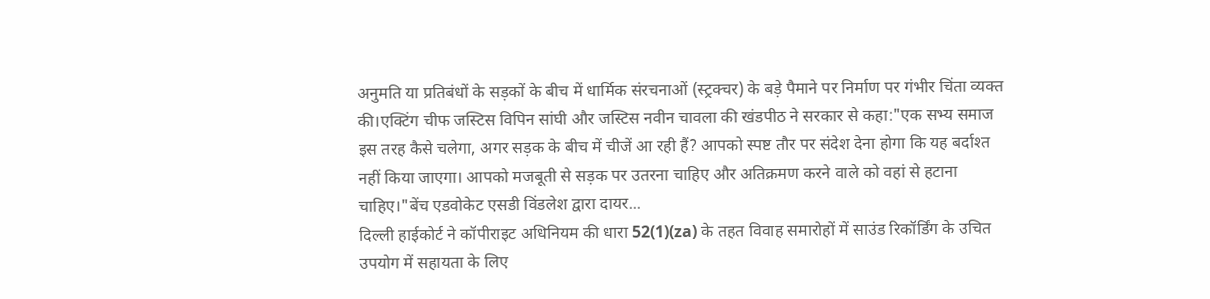अनुमति या प्रतिबंधों के सड़कों के बीच में धार्मिक संरचनाओं (स्ट्रक्चर) के बड़े पैमाने पर निर्माण पर गंभीर चिंता व्यक्त की।एक्टिंग चीफ जस्टिस विपिन सांघी और जस्टिस नवीन चावला की खंडपीठ ने सरकार से कहा:"एक सभ्य समाज इस तरह कैसे चलेगा, अगर सड़क के बीच में चीजें आ रही हैं? आपको स्पष्ट तौर पर संदेश देना होगा कि यह बर्दाश्त नहीं किया जाएगा। आपको मजबूती से सड़क पर उतरना चाहिए और अतिक्रमण करने वाले को वहां से हटाना चाहिए।"बेंच एडवोकेट एसडी विंडलेश द्वारा दायर...
दिल्ली हाईकोर्ट ने कॉपीराइट अधिनियम की धारा 52(1)(za) के तहत विवाह समारोहों में साउंड रिकॉर्डिंग के उचित उपयोग में सहायता के लिए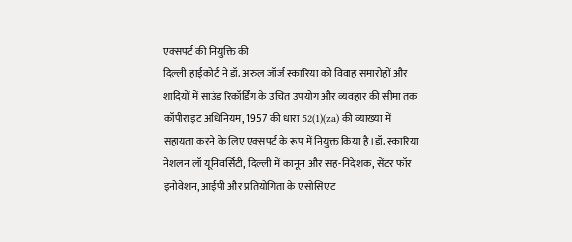एक्सपर्ट की नियुक्ति की
दिल्ली हाईकोर्ट ने डॉ. अरुल जॉर्ज स्कारिया को विवाह समारोहों और शादियों में साउंड रिकॉर्डिंग के उचित उपयोग और व्यवहार की सीमा तक कॉपीराइट अधिनियम, 1957 की धारा 52(1)(za) की व्याख्या में सहायता करने के लिए एक्सपर्ट के रूप में नियुक्त किया है।डॉ. स्कारिया नेशलन लॉ यूनिवर्सिटी, दिल्ली में कानून और सह-निदेशक, सेंटर फॉर इनोवेशन, आईपी और प्रतियोगिता के एसोसिएट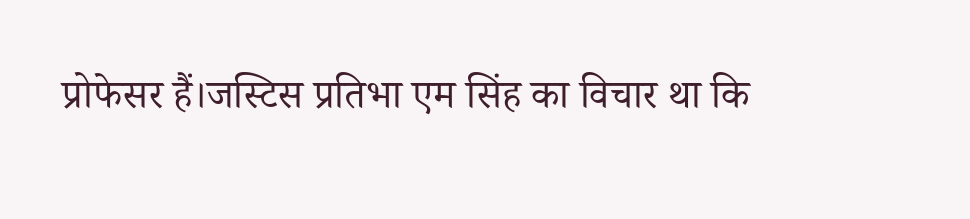प्रोफेसर हैं।जस्टिस प्रतिभा एम सिंह का विचार था कि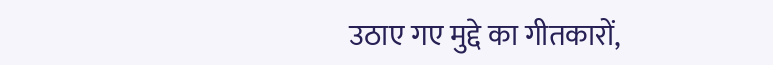उठाए गए मुद्दे का गीतकारों,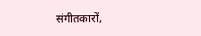संगीतकारों,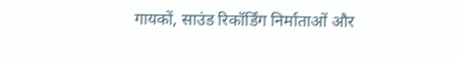गायकों, साउंड रिकॉर्डिंग निर्माताओं और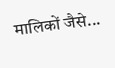मालिकों जैसे...